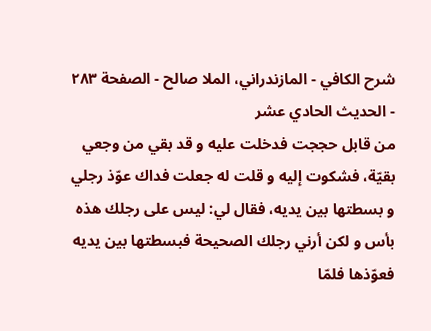شرح الكافي - المازندراني، الملا صالح - الصفحة ٢٨٣ - الحديث الحادي عشر
من قابل حججت فدخلت عليه و قد بقي من وجعي بقيّة، فشكوت إليه و قلت له جعلت فداك عوّذ رجلي و بسطتها بين يديه، فقال لي: ليس على رجلك هذه بأس و لكن أرني رجلك الصحيحة فبسطتها بين يديه فعوّذها فلمّا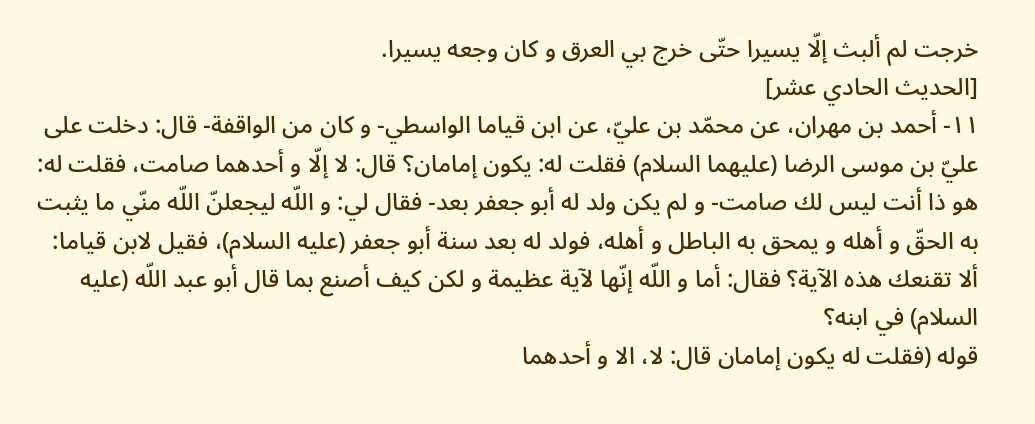خرجت لم ألبث إلّا يسيرا حتّى خرج بي العرق و كان وجعه يسيرا.
[الحديث الحادي عشر]
١١- أحمد بن مهران، عن محمّد بن عليّ، عن ابن قياما الواسطي- و كان من الواقفة- قال: دخلت على عليّ بن موسى الرضا (عليهما السلام) فقلت له: يكون إمامان؟ قال: لا إلّا و أحدهما صامت، فقلت له: هو ذا أنت ليس لك صامت- و لم يكن ولد له أبو جعفر بعد- فقال لي: و اللّه ليجعلنّ اللّه منّي ما يثبت به الحقّ و أهله و يمحق به الباطل و أهله، فولد له بعد سنة أبو جعفر (عليه السلام)، فقيل لابن قياما:
ألا تقنعك هذه الآية؟ فقال: أما و اللّه إنّها لآية عظيمة و لكن كيف أصنع بما قال أبو عبد اللّه (عليه السلام) في ابنه؟
قوله (فقلت له يكون إمامان قال: لا، الا و أحدهما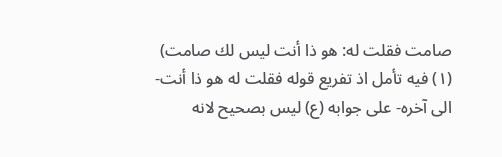صامت فقلت له: هو ذا أنت ليس لك صامت)
(١) فيه تأمل اذ تفريع قوله فقلت له هو ذا أنت- الى آخره- على جوابه (ع) ليس بصحيح لانه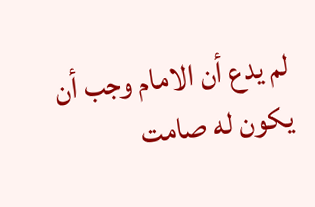لم يدع أن الامام وجب أن يكون له صامت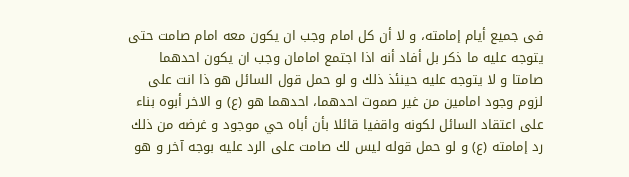فى جميع أيام إمامته، و لا أن كل امام وجب ان يكون معه امام صامت حتى يتوجه عليه ما ذكر بل أفاد أنه اذا اجتمع امامان وجب ان يكون احدهما صامتا و لا يتوجه عليه حينئذ ذلك و لو حمل قول السائل هو ذا انت على لزوم وجود امامين من غير صموت احدهما، احدهما هو (ع) و الاخر أبوه بناء على اعتقاد السائل لكونه واقفيا قائلا بأن أباه حي موجود و غرضه من ذلك رد إمامته (ع) و لو حمل قوله ليس لك صامت على الرد عليه بوجه آخر و هو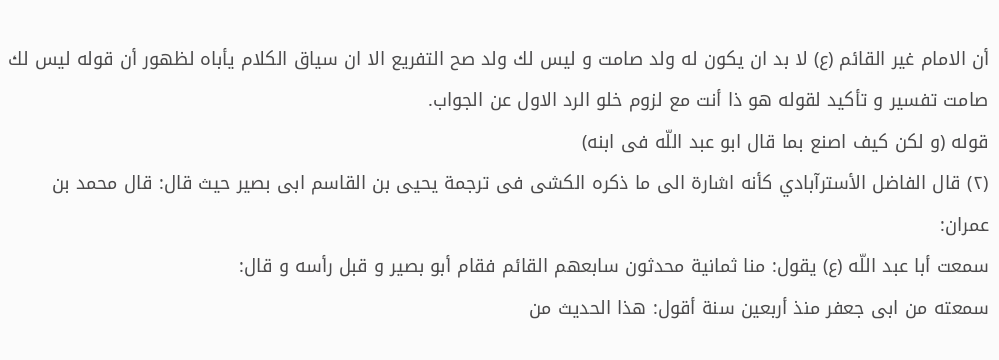أن الامام غير القائم (ع) لا بد ان يكون له ولد صامت و ليس لك ولد صح التفريع الا ان سياق الكلام يأباه لظهور أن قوله ليس لك صامت تفسير و تأكيد لقوله هو ذا أنت مع لزوم خلو الرد الاول عن الجواب.
قوله (و لكن كيف اصنع بما قال ابو عبد اللّه فى ابنه)
(٢) قال الفاضل الأسترآبادي كأنه اشارة الى ما ذكره الكشى فى ترجمة يحيى بن القاسم ابى بصير حيث قال: قال محمد بن عمران:
سمعت أبا عبد اللّه (ع) يقول: منا ثمانية محدثون سابعهم القائم فقام أبو بصير و قبل رأسه و قال:
سمعته من ابى جعفر منذ أربعين سنة أقول: هذا الحديث من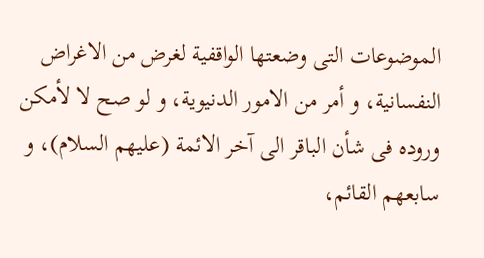الموضوعات التى وضعتها الواقفية لغرض من الاغراض النفسانية، و أمر من الامور الدنيوية، و لو صح لا لأمكن وروده فى شأن الباقر الى آخر الائمة (عليهم السلام)، و سابعهم القائم،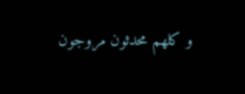و كلهم محدثون مروجون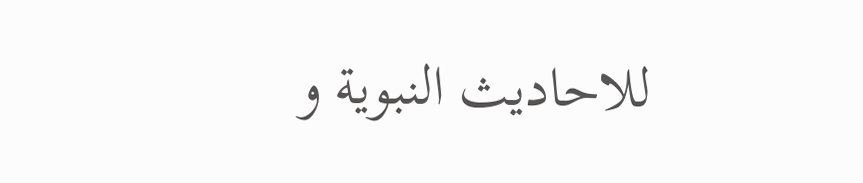للاحاديث النبوية و